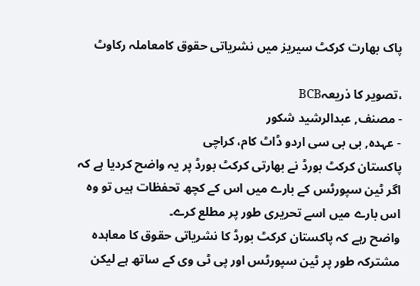پاک بھارت کرکٹ سیریز میں نشریاتی حقوق کامعاملہ رکاوٹ

،تصویر کا ذریعہBCB
- مصنف, عبدالرشید شکور
- عہدہ, بی بی سی اردو ڈاٹ کام، کراچی
پاکستان کرکٹ بورڈ نے بھارتی کرکٹ بورڈ پر یہ واضح کردیا ہے کہ اگر ٹین سپورٹس کے بارے میں اس کے کچھ تحفظات ہیں تو وہ اس بارے میں اسے تحریری طور پر مطلع کرے۔
واضح رہے کہ پاکستان کرکٹ بورڈ کا نشریاتی حقوق کا معاہدہ مشترکہ طور پر ٹین سپورٹس اور پی ٹی وی کے ساتھ ہے لیکن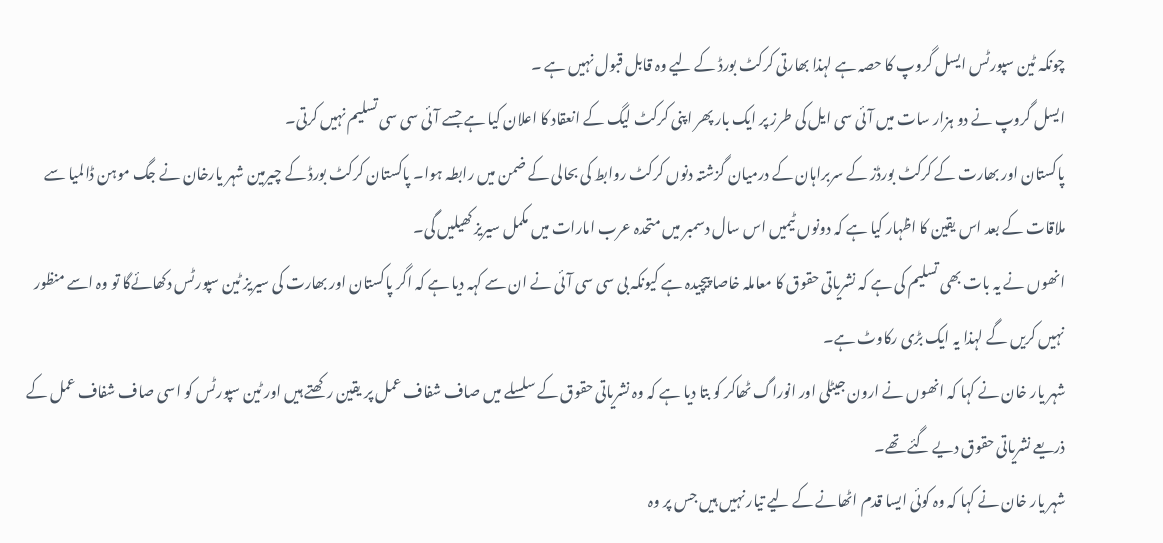چونکہ ٹین سپورٹس ایسل گروپ کا حصہ ہے لہذا بھارتی کرکٹ بورڈ کے لیے وہ قابل قبول نہیں ہے ۔
ایسل گروپ نے دو ہزار سات میں آئی سی ایل کی طرز پر ایک بار پھر اپنی کرکٹ لیگ کے انعقاد کا اعلان کیا ہے جسے آئی سی سی تسلیم نہیں کرتی۔
پاکستان اور بھارت کے کرکٹ بورڈز کے سربراہان کے درمیان گزشتہ دنوں کرکٹ روابط کی بحالی کے ضمن میں رابطہ ہوا۔ پاکستان کرکٹ بورڈ کے چیرمین شہر یارخان نے جگ موہن ڈالمیا سے ملاقات کے بعد اس یقین کا اظہار کیا ہے کہ دونوں ٹیمیں اس سال دسمبر میں متحدہ عرب امارات میں مکمل سیریز کھیلیں گی۔
انھوں نے یہ بات بھی تسلیم کی ہے کہ نشریاتی حقوق کا معاملہ خاصا پیچیدہ ہے کیونکہ بی سی سی آئی نے ان سے کہہ دیا ہے کہ اگر پاکستان اور بھارت کی سیریز ٹین سپورٹس دکھائےگا تو وہ اسے منظور نہیں کریں گے لہذا یہ ایک بڑی رکاوٹ ہے۔
شہر یار خان نے کہا کہ انھوں نے ارون جیٹلی اور انوراگ ٹھاکر کو بتا دیا ہے کہ وہ نشریاتی حقوق کے سلسلے میں صاف شفاف عمل پر یقین رکھتے ہیں اور ٹین سپورٹس کو اسی صاف شفاف عمل کے ذریعے نشریاتی حقوق دیے گئے تھے۔
شہر یار خان نے کہا کہ وہ کوئی ایسا قدم اٹھانے کے لیے تیار نہیں ہیں جس پر وہ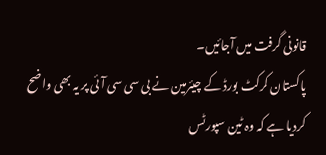قانونی گرفت میں آجائیں۔
پاکستان کرکٹ بورڈ کے چیئرمین نے بی سی سی آئی پر یہ بھی واضح کردیا ہے کہ وہ ٹین سپورٹس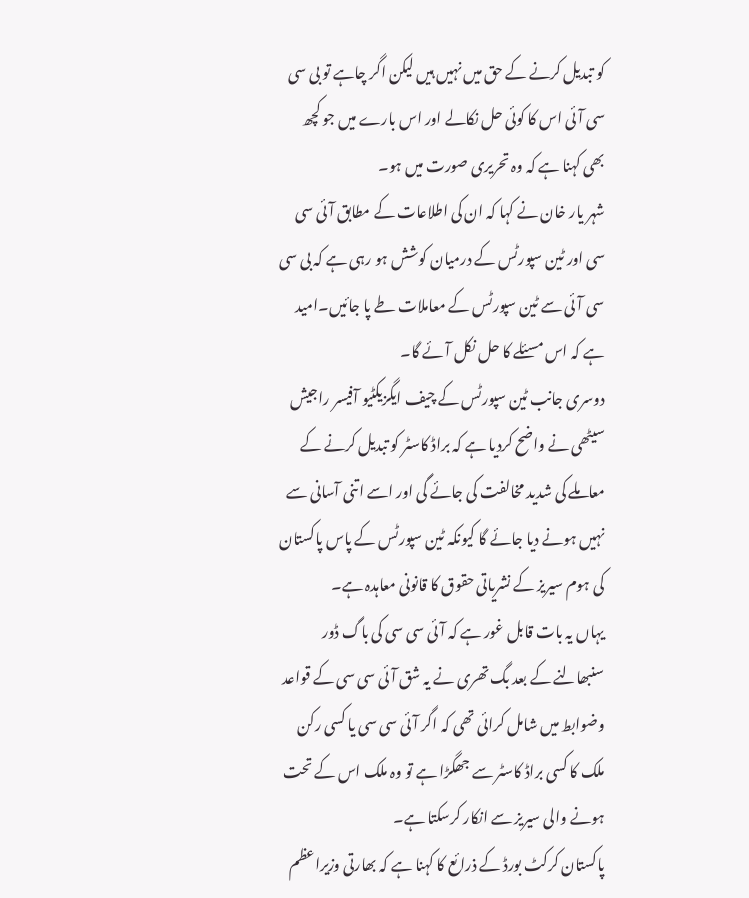کو تبدیل کرنے کے حق میں نہیں ہیں لیکن اگر چاہے تو بی سی سی آئی اس کا کوئی حل نکالے اور اس بارے میں جو کچھ بھی کہنا ہے کہ وہ تحریری صورت میں ہو۔
شہر یار خان نے کہا کہ ان کی اطلاعات کے مطابق آئی سی سی اور ٹین سپورٹس کے درمیان کوشش ہو رہی ہے کہ بی سی سی آئی سے ٹین سپورٹس کے معاملات طے پا جائیں۔امید ہے کہ اس مسئلے کا حل نکل آئے گا۔
دوسری جانب ٹین سپورٹس کے چیف ایگزیکٹیو آفیسر راجیش سیٹھی نے واضح کردیا ہے کہ براڈ کاسٹر کو تبدیل کرنے کے معاملے کی شدید مخالفت کی جائے گی اور اسے اتنی آسانی سے نہیں ہونے دیا جائے گا کیونکہ ٹین سپورٹس کے پاس پاکستان کی ہوم سیریز کے نشریاتی حقوق کا قانونی معاہدہ ہے۔
یہاں یہ بات قابل غور ہے کہ آئی سی سی کی باگ ڈور سنبھالنے کے بعد بگ تھری نے یہ شق آئی سی سی کے قواعد وضوابط میں شامل کرائی تھی کہ اگر آئی سی سی یا کسی رکن ملک کا کسی براڈ کاسٹر سے جھگڑا ہے تو وہ ملک اس کے تحت ہونے والی سیریز سے انکار کرسکتا ہے۔
پاکستان کرکٹ بورڈ کے ذرائع کا کہنا ہے کہ بھارتی وزیراعظم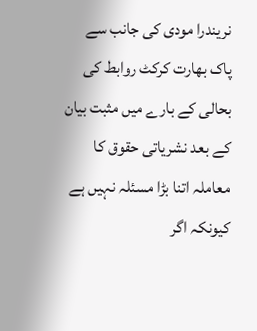نریندرا مودی کی جانب سے پاک بھارت کرکٹ روابط کی بحالی کے بارے میں مثبت بیان کے بعد نشریاتی حقوق کا معاملہ اتنا بڑا مسئلہ نہیں ہے کیونکہ اگر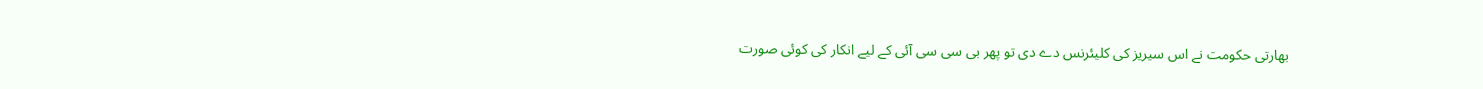بھارتی حکومت نے اس سیریز کی کلیئرنس دے دی تو پھر بی سی سی آئی کے لیے انکار کی کوئی صورت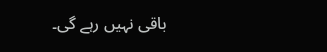باقی نہیں رہے گی۔